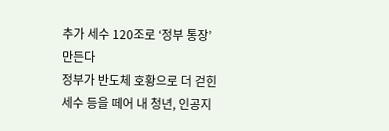추가 세수 120조로 ‘정부 통장’ 만든다
정부가 반도체 호황으로 더 걷힌 세수 등을 떼어 내 청년, 인공지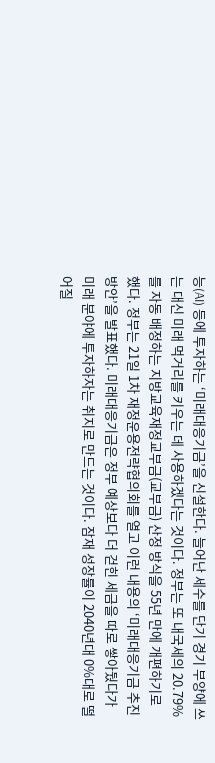능(AI) 등에 투자하는 ‘미래대응기금’을 신설한다. 늘어난 세수를 단기 경기 부양에 쓰는 대신 미래 먹거리를 키우는 데 사용하겠다는 것이다. 정부는 또 내국세의 20.79%를 자동 배정하는 지방교육재정교부금(교부금) 산정 방식을 55년 만에 개편하기로 했다. 정부는 21일 1차 재정운용전략협의회를 열고 이런 내용의 ‘미래대응기금 추진 방안’을 발표했다. 미래대응기금은 정부 예상보다 더 걷힌 세금을 따로 쌓아뒀다가 미래 분야에 투자하자는 취지로 만드는 것이다. 잠재 성장률이 2040년대 0%대로 떨어질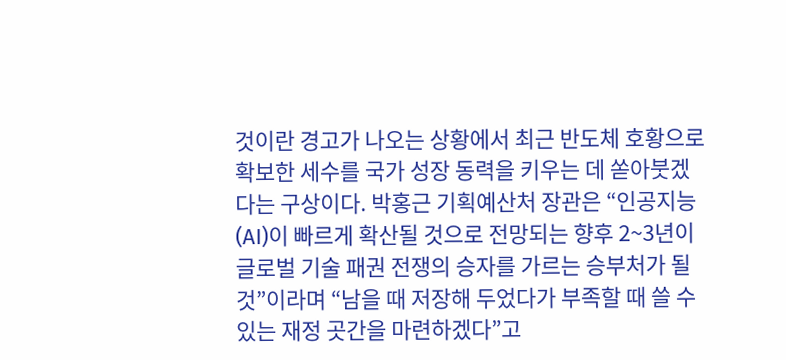것이란 경고가 나오는 상황에서 최근 반도체 호황으로 확보한 세수를 국가 성장 동력을 키우는 데 쏟아붓겠다는 구상이다. 박홍근 기획예산처 장관은 “인공지능(AI)이 빠르게 확산될 것으로 전망되는 향후 2~3년이 글로벌 기술 패권 전쟁의 승자를 가르는 승부처가 될 것”이라며 “남을 때 저장해 두었다가 부족할 때 쓸 수 있는 재정 곳간을 마련하겠다”고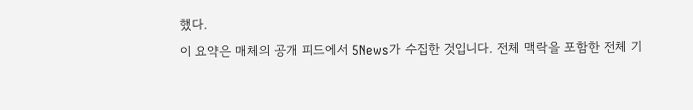했다.
이 요약은 매체의 공개 피드에서 5News가 수집한 것입니다. 전체 맥락을 포함한 전체 기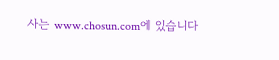사는 www.chosun.com에 있습니다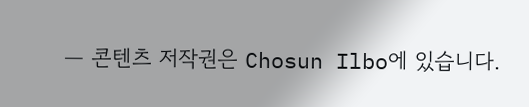— 콘텐츠 저작권은 Chosun Ilbo에 있습니다.